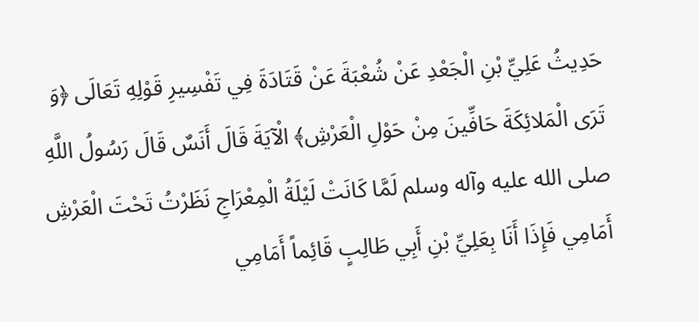حَدِيثُ عَلِيِّ بْنِ الْجَعْدِ عَنْ شُعْبَةَ عَنْ قَتَادَةَ فِي تَفْسِيرِ قَوْلِهِ تَعَالَى ﴿وَ تَرَى الْمَلائِكَةَ حَافِّينَ مِنْ حَوْلِ الْعَرْشِ﴾ الْآيَةَ قَالَ أَنَسٌ قَالَ رَسُولُ اللَّهِ صلى الله عليه وآله وسلم لَمَّا كَانَتْ لَيْلَةُ الْمِعْرَاجِ نَظَرْتُ تَحْتَ الْعَرْشِ أَمَامِي فَإِذَا أَنَا بِعَلِيِّ بْنِ أَبِي طَالِبٍ قَائِماً أَمَامِي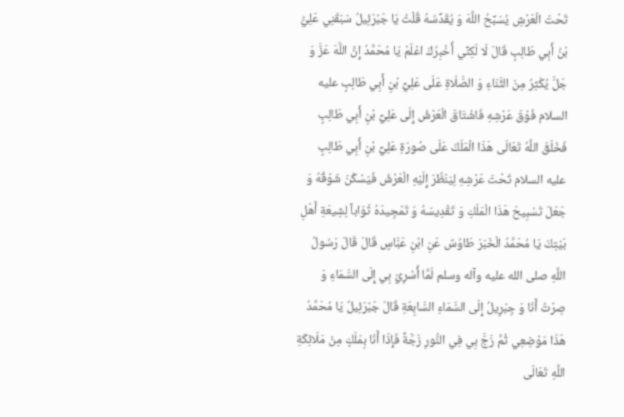تَحْتَ الْعَرْشِ يُسَبِّحُ اللَّهَ وَ يُقَدِّسُهُ قُلْتُ يَا جَبْرَئِيلُ سَبَقَنِي عَلِيُّ بْنُ أَبِي طَالِبٍ قَالَ لَا لَكِنِّي أُخْبِرُكَ اعْلَمْ يَا مُحَمَّدُ إِنَّ اللَّهَ عَزَّ وَ جَلَّ يُكْثِرُ مِنَ الثَّنَاءِ وَ الصَّلَاةِ عَلَى عَلِيِّ بْنِ أَبِي طَالِبٍ عليه السلام فَوْقَ عَرْشِهِ فَاشْتَاقَ الْعَرْشُ إِلَى عَلِيِّ بْنِ أَبِي طَالِبٍ فَخَلَقَ اللَّهُ تَعَالَى هَذَا الْمَلَكَ عَلَى صُورَةِ عَلِيِّ بْنِ أَبِي طَالِبٍ عليه السلام تَحْتَ عَرْشِهِ لِيَنْظُرَ إِلَيْهِ الْعَرْشُ فَيَسْكُنَ شَوْقُهُ وَ جَعَلَ تَسْبِيحَ هَذَا الْمَلَكِ وَ تَقْدِيسَهُ وَ تَمْجِيدَهُ ثَوَاباً لِشِيعَةِ أَهْلِ بَيْتِكَ يَا مُحَمَّدُ الْخَبَرَ طَاوُسٌ عَنِ ابْنِ عَبَّاسٍ قَالَ قَالَ رَسُولُ اللَّهِ صلى الله عليه وآله وسلم لَمَّا أُسْرِيَ بِي إِلَى السَّمَاءِ وَ صِرْتُ أَنَا وَ جِبْرِيلُ إِلَى السَّمَاءِ السَّابِعَةِ قَالَ جَبْرَئِيلُ يَا مُحَمَّدُ هَذَا مَوْضِعِي ثُمَّ زَجَّ بِي فِي النُّورِ زَجَّةً فَإِذَا أَنَا بِمَلَكٍ مِنْ مَلَائِكَةِ اللَّهِ تَعَالَى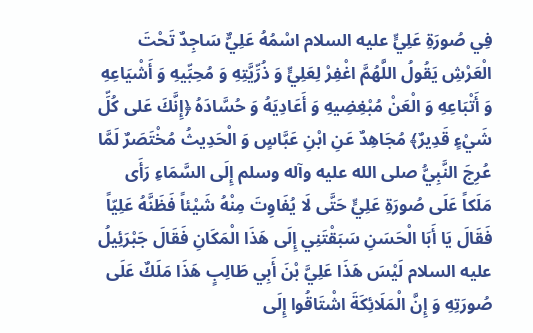فِي صُورَةِ عَلِيٍّ عليه السلام اسْمُهُ عَلِيٌّ سَاجِدٌ تَحْتَ الْعَرْشِ يَقُولُ اللَّهُمَّ اغْفِرْ لِعَلِيٍّ وَ ذُرِّيَّتِهِ وَ مُحِبِّيهِ وَ أَشْيَاعِهِ وَ أَتْبَاعِهِ وَ الْعَنْ مُبْغِضِيهِ وَ أَعَادِيَهُ وَ حُسَّادَهُ ﴿إِنَّكَ عَلى كُلِّ شَيْءٍ قَدِيرٌ﴾ مُجَاهِدٌ عَنِ ابْنِ عَبَّاسٍ وَ الْحَدِيثُ مُخْتَصَرٌ لَمَّا عُرِجَ النَّبِيُّ صلى الله عليه وآله وسلم إِلَى السَّمَاءِ رَأَى مَلَكاً عَلَى صُورَةِ عَلِيٍّ حَتَّى لَا يُفَاوِتَ مِنْهُ شَيْئاً فَظَنَّهُ عَلِيّاً فَقَالَ يَا أَبَا الْحَسَنِ سَبَقْتَنِي إِلَى هَذَا الْمَكَانِ فَقَالَ جَبْرَئِيلُ عليه السلام لَيْسَ هَذَا عَلِيَّ بْنَ أَبِي طَالِبٍ هَذَا مَلَكٌ عَلَى صُورَتِهِ وَ إِنَّ الْمَلَائِكَةَ اشْتَاقُوا إِلَى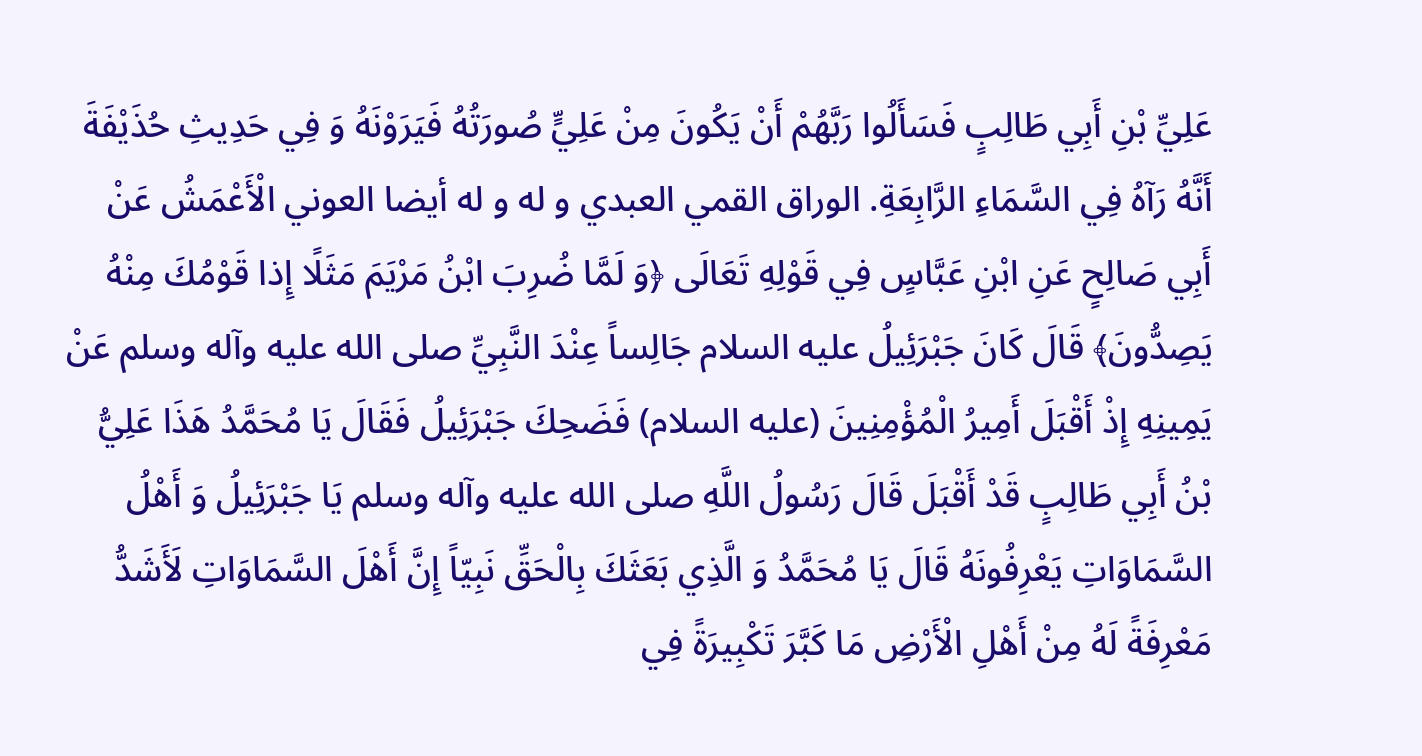عَلِيِّ بْنِ أَبِي طَالِبٍ فَسَأَلُوا رَبَّهُمْ أَنْ يَكُونَ مِنْ عَلِيٍّ صُورَتُهُ فَيَرَوْنَهُ وَ فِي حَدِيثِ حُذَيْفَةَ أَنَّهُ رَآهُ فِي السَّمَاءِ الرَّابِعَةِ. الوراق القمي العبدي و له و له أيضا العوني الْأَعْمَشُ عَنْ أَبِي صَالِحٍ عَنِ ابْنِ عَبَّاسٍ فِي قَوْلِهِ تَعَالَى ﴿وَ لَمَّا ضُرِبَ ابْنُ مَرْيَمَ مَثَلًا إِذا قَوْمُكَ مِنْهُ يَصِدُّونَ﴾ قَالَ كَانَ جَبْرَئِيلُ عليه السلام جَالِساً عِنْدَ النَّبِيِّ صلى الله عليه وآله وسلم عَنْ يَمِينِهِ إِذْ أَقْبَلَ أَمِيرُ الْمُؤْمِنِينَ (عليه السلام) فَضَحِكَ جَبْرَئِيلُ فَقَالَ يَا مُحَمَّدُ هَذَا عَلِيُّ بْنُ أَبِي طَالِبٍ قَدْ أَقْبَلَ قَالَ رَسُولُ اللَّهِ صلى الله عليه وآله وسلم يَا جَبْرَئِيلُ وَ أَهْلُ السَّمَاوَاتِ يَعْرِفُونَهُ قَالَ يَا مُحَمَّدُ وَ الَّذِي بَعَثَكَ بِالْحَقِّ نَبِيّاً إِنَّ أَهْلَ السَّمَاوَاتِ لَأَشَدُّ مَعْرِفَةً لَهُ مِنْ أَهْلِ الْأَرْضِ مَا كَبَّرَ تَكْبِيرَةً فِي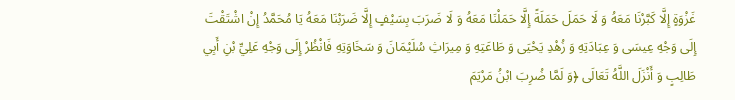غَزْوَةٍ إِلَّا كَبَّرْنَا مَعَهُ وَ لَا حَمَلَ حَمَلَةً إِلَّا حَمَلْنَا مَعَهُ وَ لَا ضَرَبَ بِسَيْفٍ إِلَّا ضَرَبْنَا مَعَهُ يَا مُحَمَّدُ إِنْ اشْتَقْتَ إِلَى وَجْهِ عِيسَى وَ عِبَادَتِهِ وَ زُهْدِ يَحْيَى وَ طَاعَتِهِ وَ مِيرَاثِ سُلَيْمَانَ وَ سَخَاوَتِهِ فَانْظُرْ إِلَى وَجْهِ عَلِيِّ بْنِ أَبِي طَالِبٍ وَ أَنْزَلَ اللَّهُ تَعَالَى ﴿وَ لَمَّا ضُرِبَ ابْنُ مَرْيَمَ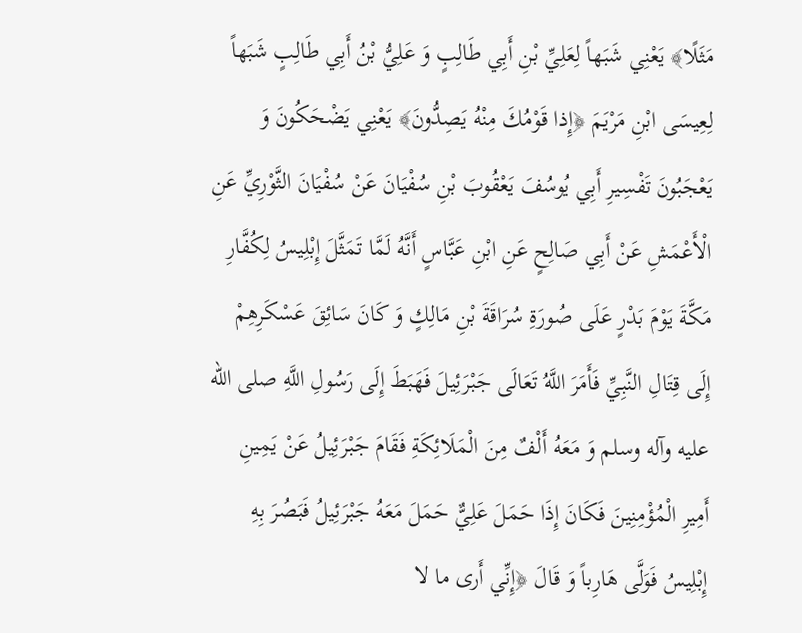مَثَلًا﴾ يَعْنِي شَبَهاً لِعَلِيِّ بْنِ أَبِي طَالِبٍ وَ عَلِيُّ بْنُ أَبِي طَالِبٍ شَبَهاً لِعِيسَى ابْنِ مَرْيَمَ ﴿إِذا قَوْمُكَ مِنْهُ يَصِدُّونَ﴾ يَعْنِي يَضْحَكُونَ وَ يَعْجَبُونَ تَفْسِيرِ أَبِي يُوسُفَ يَعْقُوبَ بْنِ سُفْيَانَ عَنْ سُفْيَانَ الثَّوْرِيِّ عَنِ الْأَعْمَشِ عَنْ أَبِي صَالِحٍ عَنِ ابْنِ عَبَّاسٍ أَنَّهُ لَمَّا تَمَثَّلَ إِبْلِيسُ لِكُفَّارِ مَكَّةَ يَوْمَ بَدْرٍ عَلَى صُورَةِ سُرَاقَةَ بْنِ مَالِكٍ وَ كَانَ سَائِقَ عَسْكَرِهِمْ إِلَى قِتَالِ النَّبِيِّ فَأَمَرَ اللَّهُ تَعَالَى جَبْرَئِيلَ فَهَبَطَ إِلَى رَسُولِ اللَّهِ صلى الله عليه وآله وسلم وَ مَعَهُ أَلْفٌ مِنَ الْمَلَائِكَةِ فَقَامَ جَبْرَئِيلُ عَنْ يَمِينِ أَمِيرِ الْمُؤْمِنِينَ فَكَانَ إِذَا حَمَلَ عَلِيٌّ حَمَلَ مَعَهُ جَبْرَئِيلُ فَبَصُرَ بِهِ إِبْلِيسُ فَوَلَّى هَارِباً وَ قَالَ ﴿إِنِّي أَرى ما لا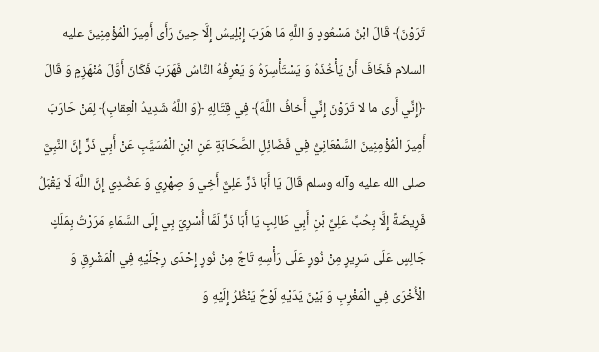تَرَوْنَ﴾ قَالَ ابْنُ مَسْعُودٍ وَ اللَّهِ مَا هَرَبَ إِبْلِيسُ إِلَّا حِينَ رَأَى أَمِيرَ الْمُؤْمِنِينَ عليه السلام فَخَافَ أَنْ يَأْخُذَهُ وَ يَسْتَأْسِرَهُ وَ يَعْرِفُهُ النَّاسُ فَهَرَبَ فَكَانَ أَوَّلَ مُنْهَزِمٍ وَ قَالَ ﴿إِنِّي أَرى ما لا تَرَوْنَ إِنِّي أَخافُ اللَّهَ﴾ فِي قِتَالِهِ ﴿وَ اللَّهُ شَدِيدُ الْعِقابِ﴾ لِمَنْ حَارَبَ أَمِيرَ الْمُؤْمِنِينَ السَّمْعَانِيُّ فِي فَضَائِلِ الصَّحَابَةِ عَنِ ابْنِ الْمُسَيَّبِ عَنْ أَبِي ذَرٍّ إِنَّ النَّبِيَّ صلى الله عليه وآله وسلم قَالَ يَا أَبَا ذَرٍّ عَلِيٌّ أَخِي وَ صِهْرِي وَ عَضُدِي إِنَّ اللَّهَ لَا يَقْبَلُ فَرِيضَةً إِلَّا بِحُبِّ عَلِيِّ بْنِ أَبِي طَالِبٍ يَا أَبَا ذَرٍّ لَمَّا أُسْرِيَ بِي إِلَى السَّمَاءِ مَرَرْتُ بِمَلَكٍ جَالِسٍ عَلَى سَرِيرٍ مِنْ نُورٍ عَلَى رَأْسِهِ تَاجٌ مِنْ نُورٍ إِحْدَى رِجْلَيْهِ فِي الْمَشْرِقِ وَ الْأُخْرَى فِي الْمَغْرِبِ وَ بَيْنَ يَدَيْهِ لَوْحٌ يَنْظُرُ إِلَيْهِ وَ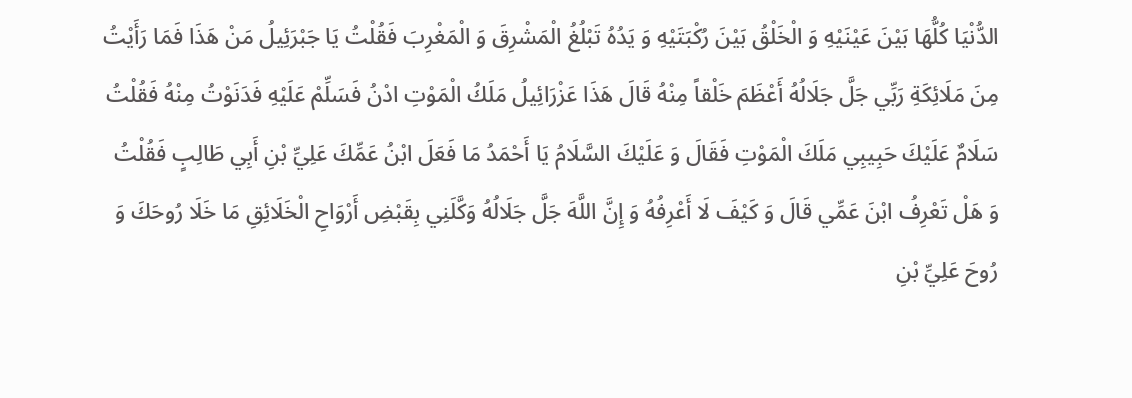الدُّنْيَا كُلُّهَا بَيْنَ عَيْنَيْهِ وَ الْخَلْقُ بَيْنَ رُكْبَتَيْهِ وَ يَدُهُ تَبْلُغُ الْمَشْرِقَ وَ الْمَغْرِبَ فَقُلْتُ يَا جَبْرَئِيلُ مَنْ هَذَا فَمَا رَأَيْتُ مِنَ مَلَائِكَةِ رَبِّي جَلَّ جَلَالُهُ أَعْظَمَ خَلْقاً مِنْهُ قَالَ هَذَا عَزْرَائِيلُ مَلَكُ الْمَوْتِ ادْنُ فَسَلِّمْ عَلَيْهِ فَدَنَوْتُ مِنْهُ فَقُلْتُ سَلَامٌ عَلَيْكَ حَبِيبِي مَلَكَ الْمَوْتِ فَقَالَ وَ عَلَيْكَ السَّلَامُ يَا أَحْمَدُ مَا فَعَلَ ابْنُ عَمِّكَ عَلِيِّ بْنِ أَبِي طَالِبٍ فَقُلْتُ وَ هَلْ تَعْرِفُ ابْنَ عَمِّي قَالَ وَ كَيْفَ لَا أَعْرِفُهُ وَ إِنَّ اللَّهَ جَلَّ جَلَالُهُ وَكَّلَنِي بِقَبْضِ أَرْوَاحِ الْخَلَائِقِ مَا خَلَا رُوحَكَ وَ رُوحَ عَلِيِّ بْنِ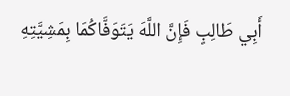أَبِي طَالِبٍ فَإِنَّ اللَّهَ يَتَوَفَّاكُمَا بِمَشِيَّتِهِ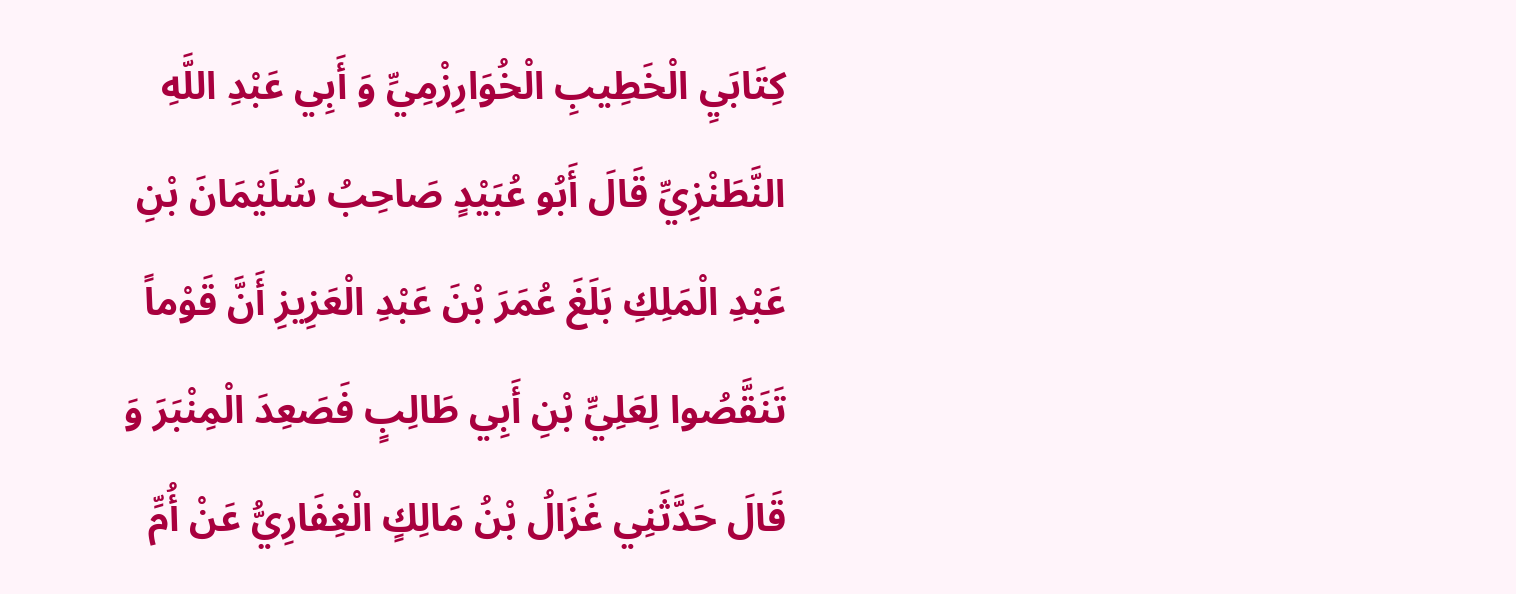كِتَابَيِ الْخَطِيبِ الْخُوَارِزْمِيِّ وَ أَبِي عَبْدِ اللَّهِ النَّطَنْزِيِّ قَالَ أَبُو عُبَيْدٍ صَاحِبُ سُلَيْمَانَ بْنِ عَبْدِ الْمَلِكِ بَلَغَ عُمَرَ بْنَ عَبْدِ الْعَزِيزِ أَنَّ قَوْماً تَنَقَّصُوا لِعَلِيِّ بْنِ أَبِي طَالِبٍ فَصَعِدَ الْمِنْبَرَ وَ قَالَ حَدَّثَنِي غَزَالُ بْنُ مَالِكٍ الْغِفَارِيُّ عَنْ أُمِّ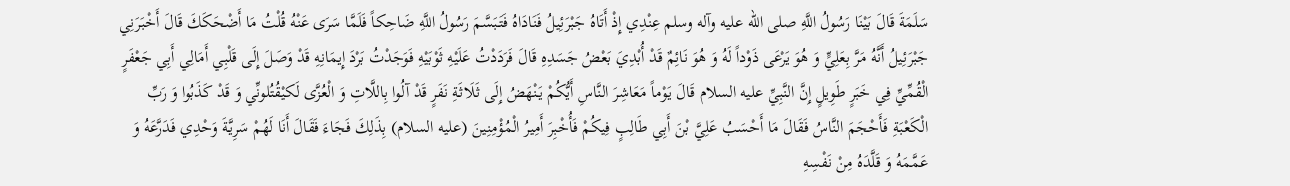سَلَمَةَ قَالَ بَيْنَا رَسُولُ اللَّهِ صلى الله عليه وآله وسلم عِنْدِي إِذْ أَتَاهُ جَبْرَئِيلُ فَنَادَاهُ فَتَبَسَّمَ رَسُولُ اللَّهِ ضَاحِكاً فَلَمَّا سَرَى عَنْهُ قُلْتُ مَا أَضْحَكَكَ قَالَ أَخْبَرَنِي جَبْرَئِيلُ أَنَّهُ مَرَّ بِعَلِيٍّ وَ هُوَ يَرْعَى ذَوْداً لَهُ وَ هُوَ نَائِمٌ قَدْ أُبْدِيَ بَعْضُ جَسَدِهِ قَالَ فَرَدَدْتُ عَلَيْهِ ثَوْبَيْهِ فَوَجَدْتُ بَرْدَ إِيمَانِهِ قَدْ وَصَلَ إِلَى قَلْبِي أَمَالِي أَبِي جَعْفَرٍ الْقُمِّيِّ فِي خَبَرٍ طَوِيلٍ إِنَّ النَّبِيِّ عليه السلام قَالَ يَوْماً مَعَاشِرَ النَّاسِ أَيُّكُمْ يَنْهَضُ إِلَى ثَلَاثَةِ نَفَرٍ قَدْ آلُوا بِاللَّاتِ وَ الْعُزَّى لَكيْقُتُلونِّي وَ قَدْ كَذَبُوا وَ رَبِّ الْكَعْبَةِ فَأَحْجَمَ النَّاسُ فَقَالَ مَا أَحْسَبُ عَلِيَّ بْنَ أَبِي طَالِبٍ فِيكُمْ فَأُخْبِرَ أَمِيرُ الْمُؤْمِنِينَ (عليه السلام) بِذَلِكَ فَجَاءَ فَقَالَ أَنَا لَهُمْ سَرِيَّةَ وَحْدِي فَدَرَّعَهُ وَ عَمَّمَهُ وَ قَلَّدَهُ مِنْ نَفْسِهِ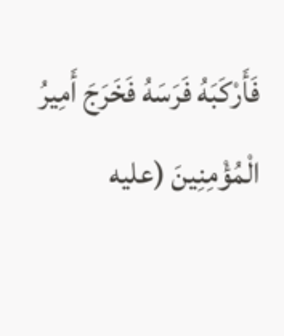فَأَرْكَبَهُ فَرَسَهُ فَخَرَجَ أَمِيرُ الْمُؤْمِنِينَ (عليه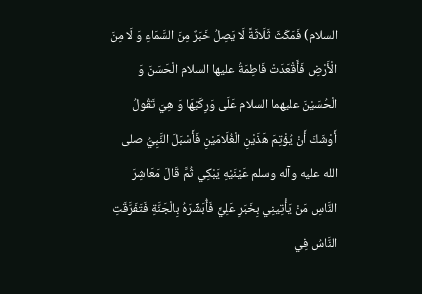السلام) فَمَكَثَ ثَلَاثَةً لَا يَصِلُ خَبَرٌ مِنَ السَّمَاءِ وَ لَا مِنَ الْأَرْضِ فَأَقْعَدَتْ فَاطِمَةُ عليها السلام الْحَسَنَ وَ الْحُسَيْنَ عليهما السلام عَلَى وَرِكَيْهَا وَ هِيَ تَقُولُ أَوْشَكَ أَنْ يُؤْتِمَ هَذَيْنِ الْغُلَامَيْنِ فَأَسْبَلَ النَّبِيُّ صلى الله عليه وآله وسلم عَيْنَيْهِ يَبْكِي ثُمَّ قَالَ مَعَاشِرَ النَّاسِ مَنْ يَأْتِينِي بِخَبَرِ عَلِيٍّ فَأُبَشِّرَهُ بِالْجَنَّةِ فَتَفَرَّقَتِ النَّاسُ فِي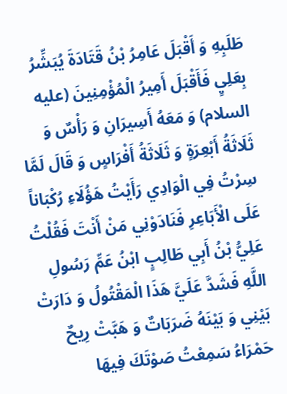طَلَبِهِ وَ أَقْبَلَ عَامِرُ بْنُ قَتَادَةَ يُبَشِّرُ بِعَلِيٍ فَأَقْبَلَ أَمِيرُ الْمُؤْمِنِينَ (عليه السلام) وَ مَعَهُ أَسِيرَانِ وَ رَأْسٌ وَ ثَلَاثَةُ أَبْعِرَةٍ وَ ثَلَاثَةُ أَفْرَاسٍ وَ قَالَ لَمَّا سِرْتُ فِي الْوَادِي رَأَيْتُ هَؤُلَاءِ رُكْبَاناً عَلَى الْأَبَاعِرِ فَنَادَوْنِي مَنْ أَنْتَ فَقُلْتُ عَلِيُّ بْنُ أَبِي طَالِبٍ ابْنُ عَمِّ رَسُولِ اللَّهِ فَشَدَّ عَلَيَّ هَذَا الْمَقْتُولُ وَ دَارَتْ بَيْنِي وَ بَيْنَهُ ضَرَبَاتٌ وَ هَبَّتْ رِيحٌ حَمْرَاءُ سَمِعْتُ صَوْتَكَ فِيهَا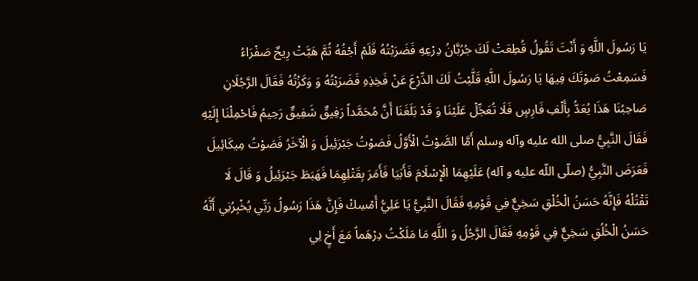يَا رَسُولَ اللَّهِ وَ أَنْتَ تَقُولُ قُطِعَتْ لَكَ جُرُبَّانُ دِرْعِهِ فَضَرَبْتُهُ فَلَمْ أَجْفُهُ ثُمَّ هَبَّتْ رِيحٌ صَفْرَاءُ فَسَمِعْتُ صَوْتَكَ فِيهَا يَا رَسُولَ اللَّهِ قَلَّبْتُ لَكَ الدِّرْعَ عَنْ فَخِذِهِ فَضَرَبْتُهُ وَ وَكَزْتُهُ فَقَالَ الرَّجُلَانِ صَاحِبُنَا هَذَا يُعَدُّ بِأَلْفِ فَارِسٍ فَلَا تُعَجِّلْ عَلَيْنَا وَ قَدْ بَلَغَنَا أَنَّ مُحَمَّداً رَفِيقٌ شَفِيقٌ رَحِيمُ فَاحْمِلْنَا إِلَيْهِ فَقَالَ النَّبِيُّ صلى الله عليه وآله وسلم أَمَّا الصَّوْتُ الْأَوَّلُ فَصَوْتُ جَبْرَئِيلَ وَ الْآخَرُ فَصَوْتُ مِيكَائِيلَ فَعَرَضَ النَّبِيُّ (صلّى اللّه عليه و آله) عَلَيْهِمَا الْإِسْلَامَ فَأَبَيَا فَأَمَرَ بِقَتْلِهِمَا فَهَبَطَ جَبْرَئِيلُ وَ قَالَ لَا تَقْتُلْهُ فَإِنَّهُ حَسَنُ الْخُلْقِ سَخِيٌّ فِي قَوْمِهِ فَقَالَ النَّبِيُّ يَا عَلِيُّ أَمْسِكْ فَإِنَّ هَذَا رَسُولُ رَبِّي يُخْبِرُنِي أَنَّهُ حَسَنُ الْخُلُقِ سَخِيٌّ فِي قَوْمِهِ فَقَالَ الرَّجُلُ وَ اللَّهِ مَا مَلَكْتُ دِرْهَماً مَعَ أَخٍ لِي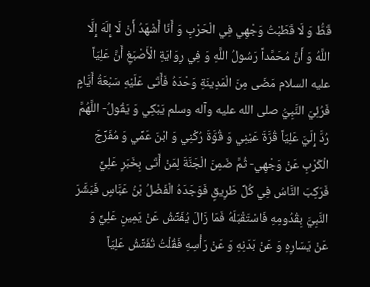قَطُّ وَ لَا قَطَبْتُ وَجْهِي فِي الْحَرْبِ وَ أَنَا أَشْهَدُ أَنْ لَا إِلَهَ إِلَّا اللَّهُ وَ أَنَّ مُحَمَّداً رَسُولُ اللَّهِ وَ فِي رِوَايَةِ الْأَصْبَغِ أَنَّ عَلِيّاً عليه السلام مَضَى مِنَ الْمَدِينَةِ وَحْدَهُ فَأَتَى عَلَيْهِ سَبْعَةُ أَيَّامٍ فَرُئِيَ النَّبِيُّ صلى الله عليه وآله وسلم يَبْكِي وَ يَقُولُ- اللَّهُمَّ رُدَّ إِلَيَّ عَلِيّاً قُرَّةَ عَيْنِي وَ قُوَّةَ رُكْنِي وَ ابْنَ عَمِّي وَ مُفَرِّجَ الْكَرْبِ عَنْ وَجْهِي- ثُمَّ ضَمِنَ الْجَنَّةَ لِمَنْ أَتَى بِخَبَرِ عَلِيٍّ فَرَكِبَ النَّاسُ فِي كُلِّ طَرِيقٍ فَوَجَدَهُ الْفَضْلُ بْنُ عَبَّاسٍ فَبَشَّرَ النَّبِيَّ بِقُدُومِهِ فَاسْتَقْبَلَهُ فَمَا زَالَ يُفَتِّشُ عَنْ يَمِينِ عَلِيٍّ وَ عَنْ يَسَارِهِ وَ عَنْ بَدَنِهِ وَ عَنْ رَأْسِهِ فَقُلْتُ تُفَتِّشُ عَلِيّاً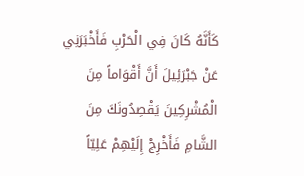كَأَنَّهُ كَانَ فِي الْحَرْبِ فَأَخْبَرَنِي عَنْ جَبْرَئِيلَ أَنَّ أَقْوَاماً مِنَ الْمُشْرِكِينَ يَقْصِدُونَكَ مِنَ الشَّامِ فَأَخْرِجْ إِلَيْهِمْ عَلِيّاً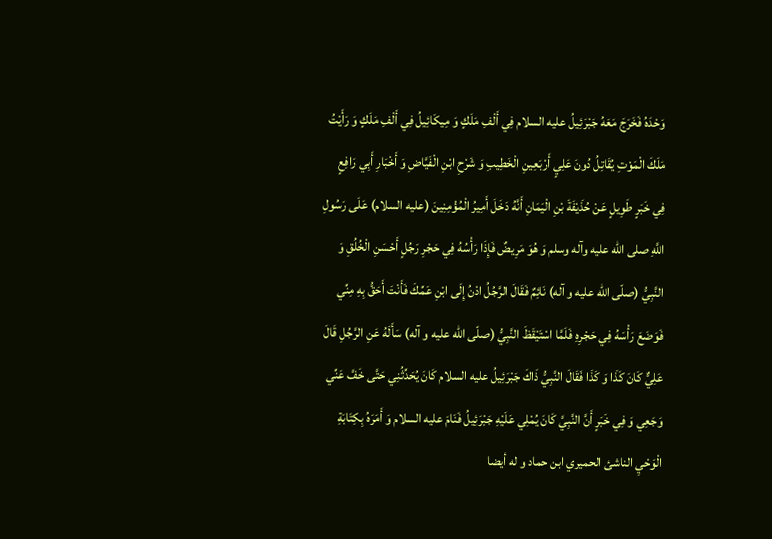وَحْدَهُ فَخَرَجَ مَعَهُ جَبْرَئِيلُ عليه السلام فِي أَلْفِ مَلَكٍ وَ مِيكَائِيلُ فِي أَلْفِ مَلَكٍ وَ رَأَيْتُ مَلَكَ الْمَوْتِ يُقَاتِلُ دُونَ عَلِيٍ أَرْبَعِينِ الْخَطِيبِ وَ شَرْحِ ابْنِ الْفَيَّاضِ وَ أَخْبَارِ أَبِي رَافِعٍ فِي خَبَرٍ طَوِيلٍ عَنْ حُذَيْفَةَ بْنِ الْيَمَانِ أَنَّهُ دَخَلَ أَمِيرُ الْمُؤْمِنِينَ (عليه السلام) عَلَى رَسُولِ اللَّهِ صلى الله عليه وآله وسلم وَ هُوَ مَرِيضٌ فَإِذَا رَأْسُهُ فِي حَجْرِ رَجُلٍ أَحْسَنِ الْخُلُقِ وَ النَّبِيُّ (صلّى اللّه عليه و آله) نَائِمٌ فَقَالَ الرَّجُلُ ادْنُ إِلَى ابْنِ عَمِّكَ فَأَنْتَ أَحَقُّ بِهِ مِنِّي فَوَضَعَ رَأْسَهُ فِي حَجْرِهِ فَلَمَّا اسْتَيْقَظَ النَّبِيُّ (صلّى اللّه عليه و آله) سَأَلَهُ عَنِ الرَّجُلِ قَالَ عَلِيٌّ كَانَ كَذَا وَ كَذَا فَقَالَ النَّبِيُّ ذَاكَ جَبْرَئِيلُ عليه السلام كَانَ يُحَدِّثُنِي حَتَّى خَفَّ عَنِّي وَجَعِي وَ فِي خَبَرٍ أَنَّ النَّبِيَّ كَانَ يُمْلِي عَلَيْهِ جَبْرَئِيلُ فَنَامَ عليه السلام وَ أَمَرَهُ بِكِتَابَةِ الْوَحْيِ الناشئ الحميري ابن حماد و له أيضا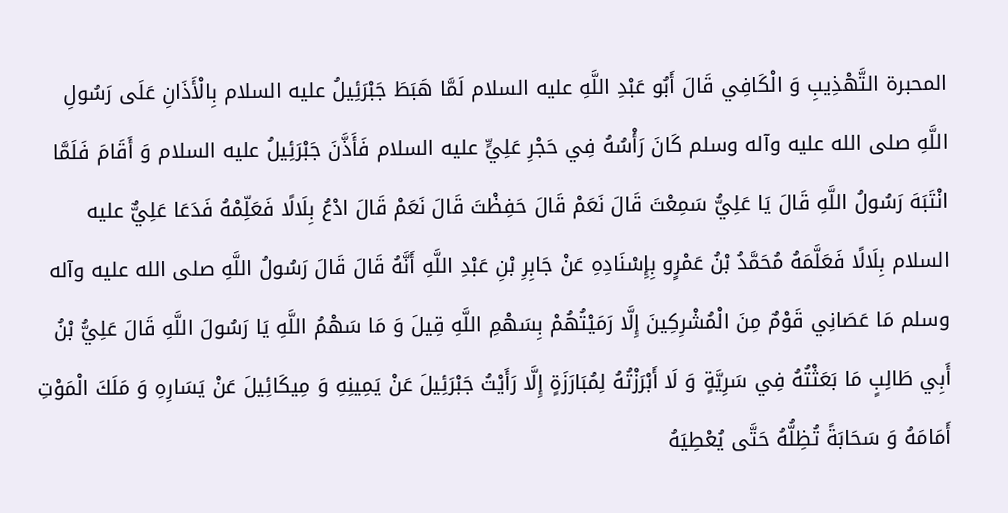المحبرة التَّهْذِيبِ وَ الْكَافِي قَالَ أَبُو عَبْدِ اللَّهِ عليه السلام لَمَّا هَبَطَ جَبْرَئِيلُ عليه السلام بِالْأَذَانِ عَلَى رَسُولِ اللَّهِ صلى الله عليه وآله وسلم كَانَ رَأْسُهُ فِي حَجْرِ عَلِيٍّ عليه السلام فَأَذَّنَ جَبْرَئِيلُ عليه السلام وَ أَقَامَ فَلَمَّا انْتَبَهَ رَسُولُ اللَّهِ قَالَ يَا عَلِيُّ سَمِعْتَ قَالَ نَعَمْ قَالَ حَفِظْتَ قَالَ نَعَمْ قَالَ ادْعُ بِلَالًا فَعَلِّمْهُ فَدَعَا عَلِيٌّ عليه السلام بِلَالًا فَعَلَّمَهُ مُحَمَّدُ بْنُ عَمْرٍو بِإِسْنَادِهِ عَنْ جَابِرِ بْنِ عَبْدِ اللَّهِ أَنَّهُ قَالَ قَالَ رَسُولُ اللَّهِ صلى الله عليه وآله وسلم مَا عَصَانِي قَوْمٌ مِنَ الْمُشْرِكِينَ إِلَّا رَمَيْتُهُمْ بِسَهْمِ اللَّهِ قِيلَ وَ مَا سَهْمُ اللَّهِ يَا رَسُولَ اللَّهِ قَالَ عَلِيُّ بْنُ أَبِي طَالِبٍ مَا بَعَثْتُهُ فِي سَرِيَّةٍ وَ لَا أَبْرَزْتُهُ لِمُبَارَزَةٍ إِلَّا رَأَيْتُ جَبْرَئِيلَ عَنْ يَمِينِهِ وَ مِيكَائِيلَ عَنْ يَسَارِهِ وَ مَلَكَ الْمَوْتِ أَمَامَهُ وَ سَحَابَةً تُظِلُّهُ حَتَّى يُعْطِيَهُ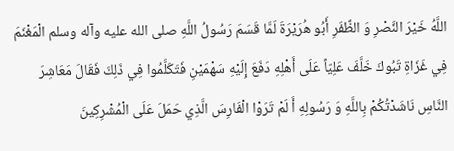اللَّهُ خَيْرَ النَّصْرِ وَ الظَّفَرِ أَبُو هُرَيْرَةَ لَمَّا قَسَمَ رَسُولُ اللَّهِ صلى الله عليه وآله وسلم الْمَغْنَمَ فِي غَزَاةِ تَبُوكَ خَلَّفَ عَلِيّاً عَلَى أَهْلِهِ دَفَعَ إِلَيْهِ سَهْمَيْنِ فَتَكَلَّمُوا فِي ذَلِكَ فَقَالَ مَعَاشِرَ النَّاسِ نَاشَدْتُكُمْ بِاللَّهِ وَ رَسُولِهِ أَ لَمْ تَرَوْا الْفَارِسَ الَّذِي حَمَلَ عَلَى الْمُشْرِكِينَ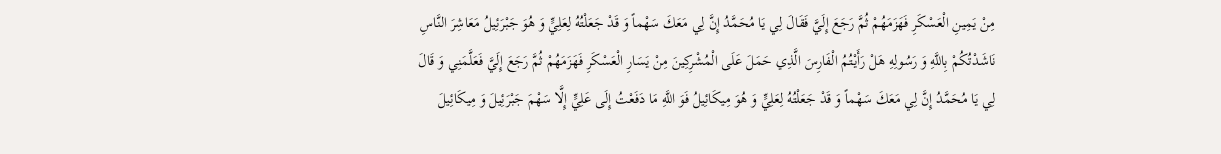مِنْ يَمِينِ الْعَسْكَرِ فَهَزَمَهُمْ ثُمَّ رَجَعَ إِلَيَّ فَقَالَ لِي يَا مُحَمَّدُ إِنَّ لِي مَعَكَ سَهْماً وَ قَدْ جَعَلْتُهُ لِعَلِيٍّ وَ هُوَ جَبْرَئِيلُ مَعَاشِرَ النَّاسِ نَاشَدْتُكُمْ بِاللَّهِ وَ رَسُولِهِ هَلْ رَأَيْتُمُ الْفَارِسَ الَّذِي حَمَلَ عَلَى الْمُشْرِكِينَ مِنْ يَسَارِ الْعَسْكَرِ فَهَزَمَهُمْ ثُمَّ رَجَعَ إِلَيَّ فَعَلَّمَنِي وَ قَالَ لِي يَا مُحَمَّدُ إِنَّ لِي مَعَكَ سَهْماً وَ قَدْ جَعَلْتُهُ لِعَلِيٍّ وَ هُوَ مِيكَائِيلُ فَوَ اللَّهِ مَا دَفَعْتُ إِلَى عَلِيٍّ إِلَّا سَهْمَ جَبْرَئِيلَ وَ مِيكَائِيلَ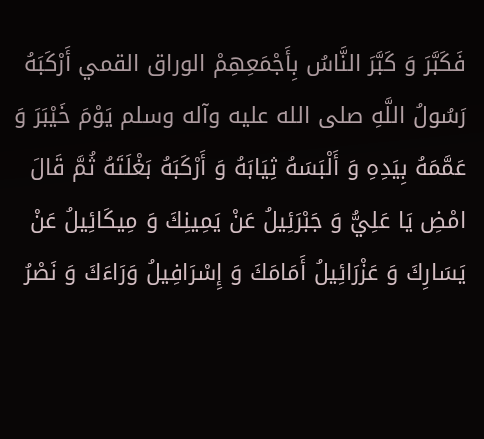فَكَبَّرَ وَ كَبَّرَ النَّاسُ بِأَجْمَعِهِمْ الوراق القمي أَرْكَبَهُ رَسُولُ اللَّهِ صلى الله عليه وآله وسلم يَوْمَ خَيْبَرَ وَ عَمَّمَهُ بِيَدِهِ وَ أَلْبَسَهُ ثِيَابَهُ وَ أَرْكَبَهُ بَغْلَتَهُ ثُمَّ قَالَ امْضِ يَا عَلِيُّ وَ جَبْرَئِيلُ عَنْ يَمِينِكَ وَ مِيكَائِيلُ عَنْ يَسَارِكَ وَ عَزْرَائِيلُ أَمَامَكَ وَ إِسْرَافِيلُ وَرَاءَكَ وَ نَصْرُ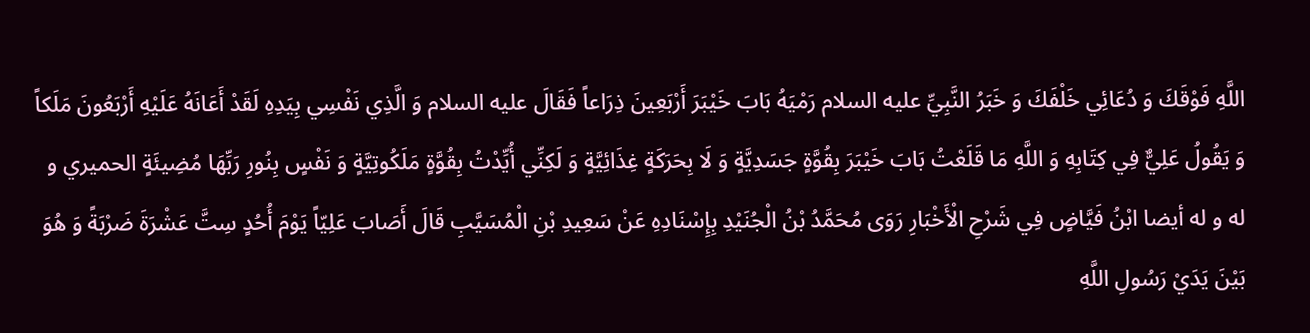اللَّهِ فَوْقَكَ وَ دُعَائِي خَلْفَكَ وَ خَبَرُ النَّبِيِّ عليه السلام رَمْيَهُ بَابَ خَيْبَرَ أَرْبَعِينَ ذِرَاعاً فَقَالَ عليه السلام وَ الَّذِي نَفْسِي بِيَدِهِ لَقَدْ أَعَانَهُ عَلَيْهِ أَرْبَعُونَ مَلَكاً وَ يَقُولُ عَلِيٌّ فِي كِتَابِهِ وَ اللَّهِ مَا قَلَعْتُ بَابَ خَيْبَرَ بِقُوَّةٍ جَسَدِيَّةٍ وَ لَا بِحَرَكَةٍ غِذَائِيَّةٍ وَ لَكِنِّي أُيِّدْتُ بِقُوَّةٍ مَلَكُوتِيَّةٍ وَ نَفْسٍ بِنُورِ رَبِّهَا مُضِيئَةٍ الحميري و له و له أيضا ابْنُ فَيَّاضٍ فِي شَرْحِ الْأَخْبَارِ رَوَى مُحَمَّدُ بْنُ الْجُنَيْدِ بِإِسْنَادِهِ عَنْ سَعِيدِ بْنِ الْمُسَيَّبِ قَالَ أَصَابَ عَلِيّاً يَوْمَ أُحُدٍ سِتَّ عَشْرَةَ ضَرْبَةً وَ هُوَ بَيْنَ يَدَيْ رَسُولِ اللَّهِ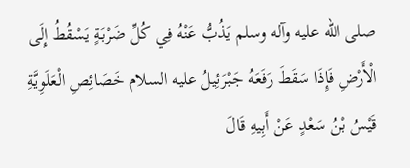صلى الله عليه وآله وسلم يَذُبُّ عَنْهُ فِي كُلِّ ضَرْبَةٍ يَسْقُطُ إِلَى الْأَرْضِ فَإِذَا سَقَطَ رَفَعَهُ جَبْرَئِيلُ عليه السلام خَصَائِصِ الْعَلَوِيَّةِ قَيْسُ بْنُ سَعْدٍ عَنْ أَبِيهِ قَالَ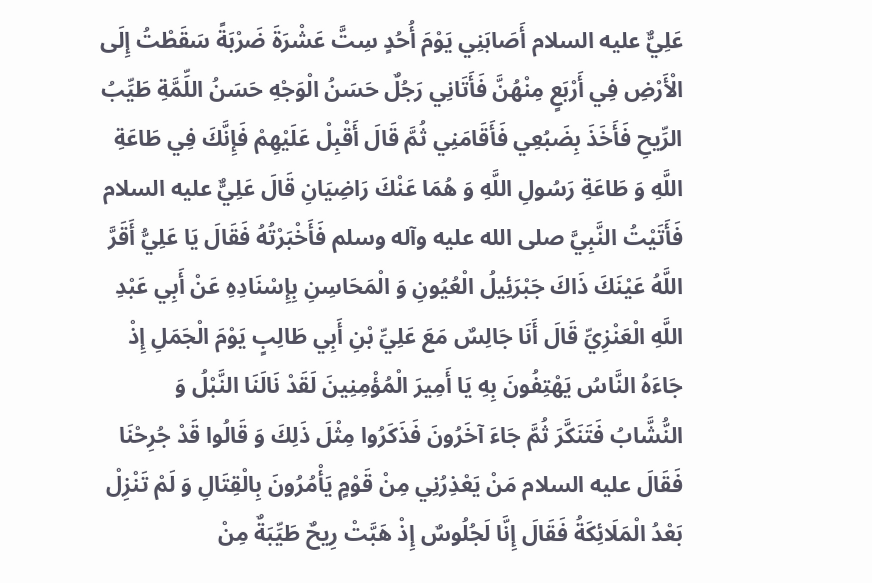عَلِيٌّ عليه السلام أَصَابَنِي يَوْمَ أُحُدٍ سِتَّ عَشْرَةَ ضَرْبَةً سَقَطْتُ إِلَى الْأَرْضِ فِي أَرْبَعٍ مِنْهُنَّ فَأَتَانِي رَجُلٌ حَسَنُ الْوَجْهِ حَسَنُ اللِّمَّةِ طَيِّبُ الرِّيحِ فَأَخَذَ بِضَبُعِي فَأَقَامَنِي ثُمَّ قَالَ أَقْبِلْ عَلَيْهِمْ فَإِنَّكَ فِي طَاعَةِ اللَّهِ وَ طَاعَةِ رَسُولِ اللَّهِ وَ هُمَا عَنْكَ رَاضِيَانِ قَالَ عَلِيٌّ عليه السلام فَأَتَيْتُ النَّبِيَّ صلى الله عليه وآله وسلم فَأَخْبَرْتُهُ فَقَالَ يَا عَلِيُّ أَقَرَّ اللَّهُ عَيْنَكَ ذَاكَ جَبْرَئِيلُ الْعُيُونِ وَ الْمَحَاسِنِ بِإِسْنَادِهِ عَنْ أَبِي عَبْدِ اللَّهِ الْعَنْزِيِّ قَالَ أَنَا جَالِسٌ مَعَ عَلِيِّ بْنِ أَبِي طَالِبٍ يَوْمَ الْجَمَلِ إِذْ جَاءَهُ النَّاسُ يَهْتِفُونَ بِهِ يَا أَمِيرَ الْمُؤْمِنِينَ لَقَدْ نَالَنَا النَّبْلُ وَ النُّشَّابُ فَتَنَكَّرَ ثُمَّ جَاءَ آخَرُونَ فَذَكَرُوا مِثْلَ ذَلِكَ وَ قَالُوا قَدْ جُرِحْنَا فَقَالَ عليه السلام مَنْ يَعْذِرُنِي مِنْ قَوْمٍ يَأْمُرُونَ بِالْقِتَالِ وَ لَمْ تَنْزِلْ بَعْدُ الْمَلَائِكَةُ فَقَالَ إِنَّا لَجُلُوسٌ إِذْ هَبَّتْ رِيحٌ طَيِّبَةٌ مِنْ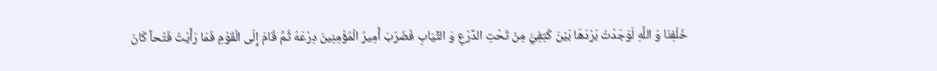خَلْفِنَا وَ اللَّهِ لَوَجَدْتُ بَرْدَهَا بَيْنَ كَتِفِيَّ مِنْ تَحْتِ الدِّرْعِ وَ الثِّيَابِ فَضَرَبَ أَمِيرُ الْمُؤْمِنِينَ دِرْعَهُ ثُمَّ قَامَ إِلَى الْقَوْمِ فَمَا رَأَيْتُ فَتْحاً كَانَ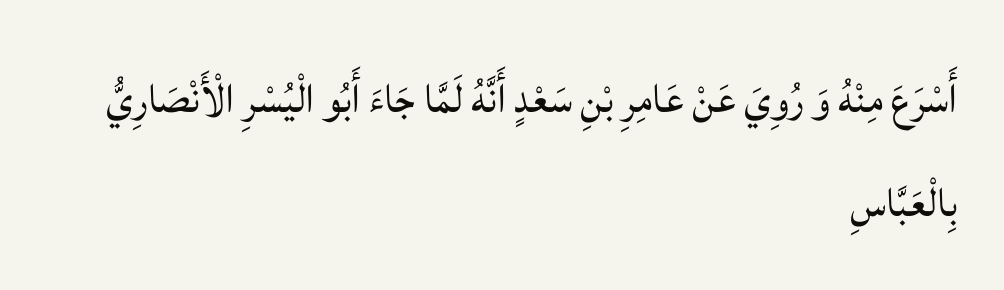أَسْرَعَ مِنْهُ وَ رُوِيَ عَنْ عَامِرِ بْنِ سَعْدٍ أَنَّهُ لَمَّا جَاءَ أَبُو الْيُسْرِ الْأَنْصَارِيُّ بِالْعَبَّاسِ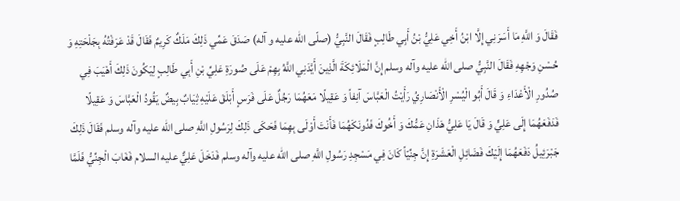فَقَالَ وَ اللَّهِ مَا أَسَرَنِي إِلَّا ابْنُ أَخِي عَلِيُّ بْنُ أَبِي طَالِبٍ فَقَالَ النَّبِيُّ (صلّى اللّه عليه و آله) صَدَقَ عَمِّي ذَلِكَ مَلَكٌ كَرِيمٌ فَقَالَ قَدْ عَرَفْتُهُ بِجَلْحَتِهِ وَ حُسْنِ وَجْهِهِ فَقَالَ النَّبِيُّ صلى الله عليه وآله وسلم إِنَّ الْمَلَائِكَةَ الَّذِينَ أَيَّدَنِي اللَّهُ بِهِمْ عَلَى صُورَةِ عَلِيِّ بْنِ أَبِي طَالِبٍ لِيَكُونَ ذَلِكَ أَهْيَبَ فِي صُدُورِ الْأَعْدَاءِ وَ قَالَ أَبُو الْيُسْرِ الْأَنْصَارِيُ رَأَيْتُ الْعَبَّاسَ آنِفاً وَ عَقِيلًا مَعَهُمَا رَجُلٌ عَلَى فَرَسٍ أَبْلَقَ عَلَيْهِ ثِيَابٌ بِيضٌ يَقُودُ الْعَبَّاسَ وَ عَقِيلًا فَدَفَعَهُمَا إِلَى عَلِيٍّ وَ قَالَ يَا عَلِيُّ هَذَانِ عَمُّكَ وَ أَخُوكَ فَدُونَكَهُمَا فَأَنْتَ أَوْلَى بِهِمَا فَحَكَى ذَلِكَ لِرَسُولِ اللَّهِ صلى الله عليه وآله وسلم فَقَالَ ذَلِكَ جَبْرَئِيلُ دَفَعَهُمَا إِلَيْكَ فَضَائِلِ الْعَشَرَةِ إِنَّ جِنِّيّاً كَانَ فِي مَسْجِدِ رَسُولِ اللَّهِ صلى الله عليه وآله وسلم فَدَخَلَ عَلِيٌّ عليه السلام فَغَابَ الْجِنِّيُّ فَلَمَّا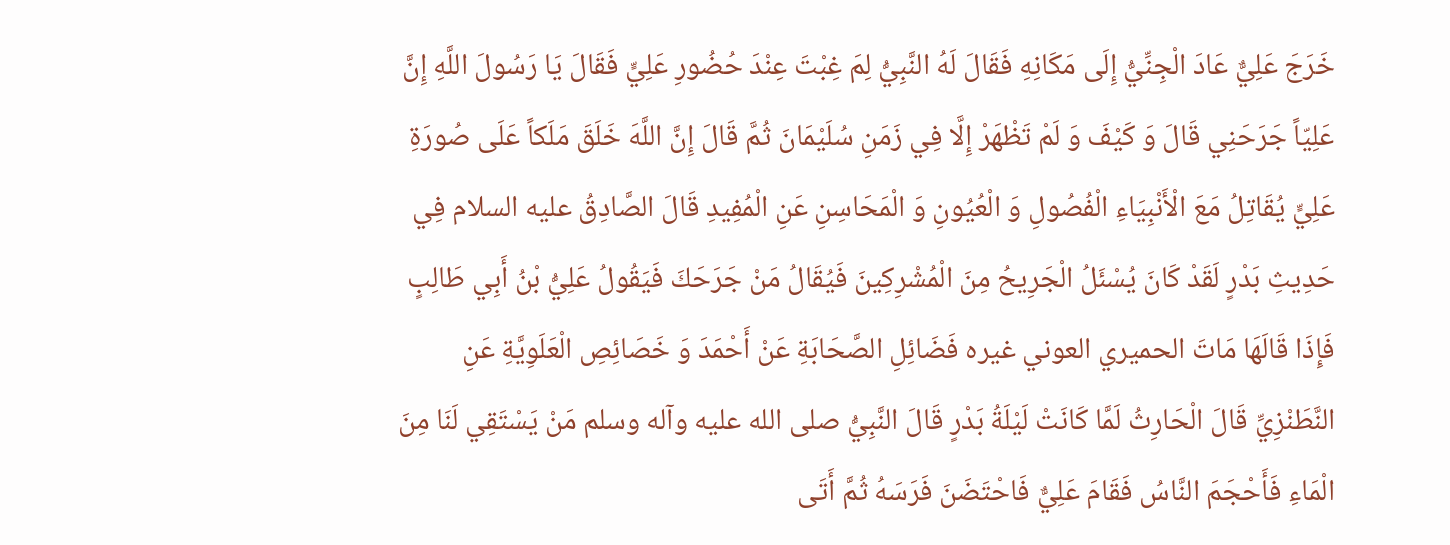خَرَجَ عَلِيٌّ عَادَ الْجِنِّيُّ إِلَى مَكَانِهِ فَقَالَ لَهُ النَّبِيُّ لِمَ غِبْتَ عِنْدَ حُضُورِ عَلِيٍّ فَقَالَ يَا رَسُولَ اللَّهِ إِنَّ عَلِيّاً جَرَحَنِي قَالَ وَ كَيْفَ وَ لَمْ تَظْهَرْ إِلَّا فِي زَمَنِ سُلَيْمَانَ ثُمَّ قَالَ إِنَّ اللَّهَ خَلَقَ مَلَكاً عَلَى صُورَةِ عَلِيٍّ يُقَاتِلُ مَعَ الْأَنْبِيَاءِ الْفُصُولِ وَ الْعُيُونِ وَ الْمَحَاسِنِ عَنِ الْمُفِيدِ قَالَ الصَّادِقُ عليه السلام فِي حَدِيثِ بَدْرٍ لَقَدْ كَانَ يُسْئَلُ الْجَرِيحُ مِنَ الْمُشْرِكِينَ فَيُقَالُ مَنْ جَرَحَكَ فَيَقُولُ عَلِيُّ بْنُ أَبِي طَالِبٍ فَإِذَا قَالَهَا مَاتَ الحميري العوني غيره فَضَائِلِ الصَّحَابَةِ عَنْ أَحْمَدَ وَ خَصَائِصِ الْعَلَوِيَّةِ عَنِ النَّطَنْزِيِّ قَالَ الْحَارِثُ لَمَّا كَانَتْ لَيْلَةُ بَدْرٍ قَالَ النَّبِيُّ صلى الله عليه وآله وسلم مَنْ يَسْتَقِي لَنَا مِنَ الْمَاءِ فَأَحْجَمَ النَّاسُ فَقَامَ عَلِيٌّ فَاحْتَضَنَ فَرَسَهُ ثُمَّ أَتَى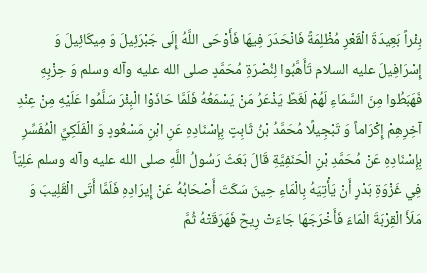بِئْراً بَعِيدَةَ الْقَعْرِ مُظْلِمَةً فَانْحَدَرَ فِيهَا فَأَوْحَى اللَّهُ إِلَى جَبْرَئِيلَ وَ مِيكَائِيلَ وَ إِسْرَافِيلَ عليه السلام تَأَهَّبُوا لِنُصْرَةِ مُحَمَّدٍ صلى الله عليه وآله وسلم وَ حِزْبِهِ فَهَبَطُوا مِنَ السَّمَاءِ لَهُمْ لَغَطٌ يَذْعَرُ مَنْ يَسْمَعُهُ فَلَمَّا حَاذَوْا الْبِئْرَ سَلَّمُوا عَلَيْهِ مِنْ عِنْدِ آخِرِهِمْ إِكْرَاماً وَ تَبْجِيلًا مُحَمَّدُ بْنُ ثَابِتٍ بِإِسْنَادِهِ عَنِ ابْنِ مَسْعُودٍ وَ الْفَلَكِيِّ الْمُفَسِّرِ بِإِسْنَادِهِ عَنْ مُحَمَّدِ بْنِ الْحَنَفِيَّةِ قَالَ بَعَثَ رَسُولُ اللَّهِ صلى الله عليه وآله وسلم عَلِيّاً فِي غَزْوَةِ بَدْرٍ أَنْ يَأْتِيَهُ بِالْمَاءِ حِينَ سَكَتَ أَصْحَابُهُ عَنْ إِيرَادِهِ فَلَمَّا أَتَى الْقَلِيبَ وَ مَلَأَ الْقِرْبَةَ الْمَاءَ فَأَخْرَجَهَا جَاءَتْ رِيحٌ فَهَرَقَتْهُ ثُمَّ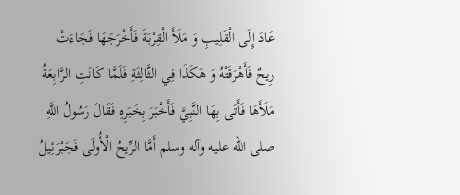عَادَ إِلَى الْقَلِيبِ وَ مَلَأَ الْقِرْبَةَ فَأَخْرَجَهَا فَجَاءَتْ رِيحٌ فَأَهْرَقَتْهُ وَ هَكَذَا فِي الثَّالِثَةِ فَلَمَّا كَانَتِ الرَّابِعَةُ مَلَأَهَا فَأَتَى بِهَا النَّبِيَّ فَأَخْبَرَ بِخَبَرِهِ فَقَالَ رَسُولُ اللَّهِ صلى الله عليه وآله وسلم أَمَّا الرِّيحُ الْأُولَى فَجَبْرَئِيلُ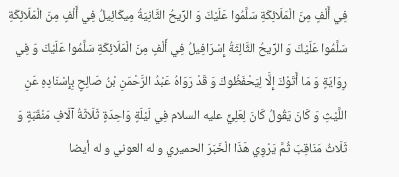فِي أَلْفٍ مِنَ الْمَلَائِكَةِ سَلَّمُوا عَلَيْكَ وَ الرِّيحُ الثَّانِيَةُ مِيكَائِيلُ فِي أَلْفٍ مِنَ الْمَلَائِكَةِ سَلَّمُوا عَلَيْكَ وَ الرِّيحُ الثَّالِثَةُ إِسْرَافِيلُ فِي أَلْفٍ مِنَ الْمَلَائِكَةِ سَلَّمُوا عَلَيْكَ وَ فِي رِوَايَةٍ وَ مَا أَتَوْكَ إِلَّا لِيَحْفَظُوكَ وَ قَدْ رَوَاهُ عَبْدُ الرَّحْمَنِ بْنُ صَالِحٍ بِإِسْنَادِهِ عَنِ اللَّيْثِ وَ كَانَ يَقُولُ كَانَ لِعَلِيٍّ عليه السلام فِي لَيْلَةٍ وَاحِدَةٍ ثَلَاثَةُ آلَافِ مَنْقَبَةٍ وَ ثَلَاثُ مَنَاقِبَ ثُمَّ يَرْوِي هَذَا الْخَبَرَ الحميري و له العوني و له أيضا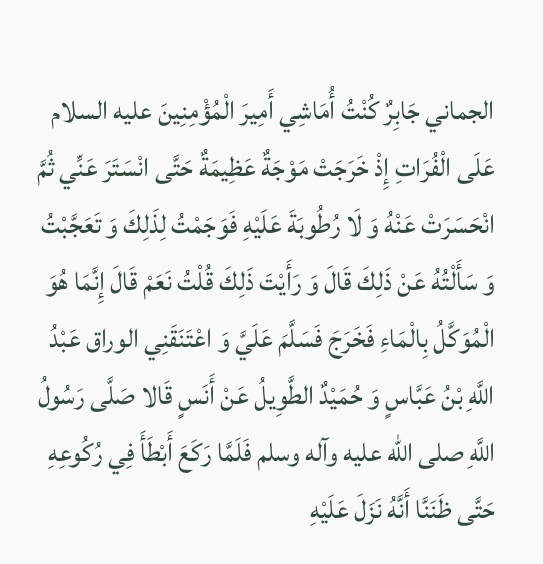الجماني جَابِرٌ كُنْتُ أُمَاشِي أَمِيرَ الْمُؤْمِنِينَ عليه السلام عَلَى الْفُرَاتِ إِذْ خَرَجَتْ مَوْجَةٌ عَظِيمَةٌ حَتَّى انْسَتَرَ عَنِّي ثُمَّ انْحَسَرَتْ عَنْهُ وَ لَا رُطُوبَةَ عَلَيْهِ فَوَجَمْتُ لِذَلِكَ وَ تَعَجَّبْتُ وَ سَأَلْتُهُ عَنْ ذَلِكَ قَالَ وَ رَأَيْتَ ذَلِكَ قُلْتُ نَعَمْ قَالَ إِنَّمَا هُوَ الْمُوَكَّلُ بِالْمَاءِ فَخَرَجَ فَسَلَّمَ عَلَيَّ وَ اعْتَنَقَنِي الوراق عَبْدُ اللَّهِ بْنُ عَبَّاسٍ وَ حُمَيْدٌ الطَّوِيلُ عَنْ أَنَسٍ قَالا صَلَّى رَسُولُ اللَّهِ صلى الله عليه وآله وسلم فَلَمَّا رَكَعَ أَبْطَأَ فِي رُكُوعِهِ حَتَّى ظَنَنَّا أَنَّهُ نَزَلَ عَلَيْهِ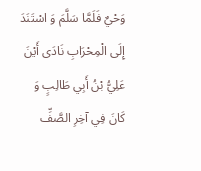وَحْيٌ فَلَمَّا سَلَّمَ وَ اسْتَنَدَ إِلَى الْمِحْرَابِ نَادَى أَيْنَ عَلِيُّ بْنُ أَبِي طَالِبٍ وَ كَانَ فِي آخِرِ الصَّفِّ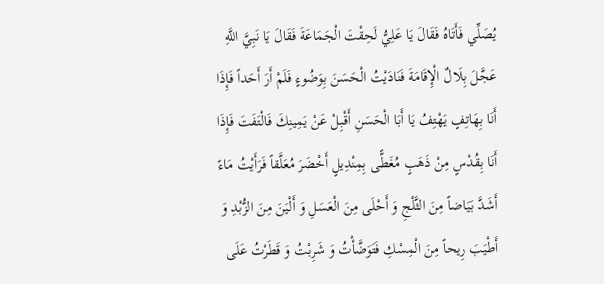يُصَلِّي فَأَتَاهُ فَقَالَ يَا عَلِيُّ لَحِقْتَ الْجَمَاعَةَ فَقَالَ يَا نَبِيَّ اللَّهِ عَجَّلَ بِلَالٌ الْإِقَامَةَ فَنَادَيْتُ الْحَسَنَ بِوَضُوءٍ فَلَمْ أَرَ أَحَداً فَإِذَا أَنَا بِهَاتِفٍ يَهْتِفُ يَا أَبَا الْحَسَنِ أَقْبِلْ عَنْ يَمِينِكَ فَالْتَفَتَ فَإِذَا أَنَا بِقُدْسٍ مِنْ ذَهَبٍ مُغَطًّى بِمِنْدِيلٍ أَخْضَرَ مُعَلَّقاً فَرَأَيْتُ مَاءً أَشَدَّ بَيَاضاً مِنَ الثَّلْجِ وَ أَحْلَى مِنَ الْعَسَلِ وَ أَلْيَنَ مِنَ الزُّبْدِ وَ أَطْيَبَ رِيحاً مِنَ الْمِسْكِ فَتَوَضَّأْتُ وَ شَرِبْتُ وَ قَطَرْتُ عَلَى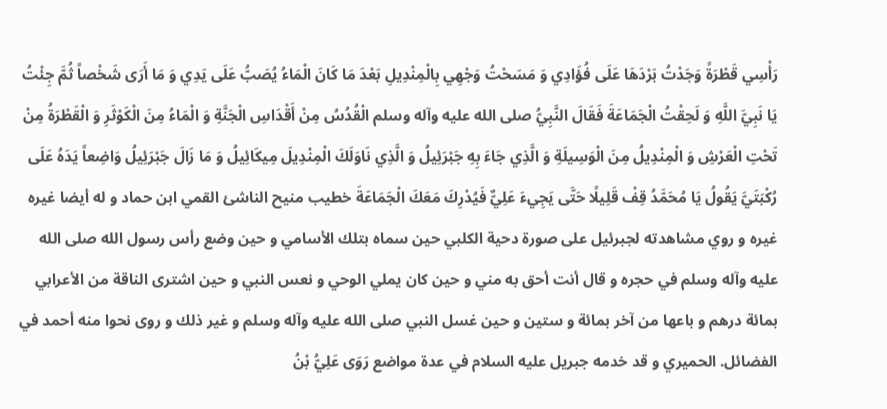رَأْسِي قَطْرَةً وَجَدْتُ بَرْدَهَا عَلَى فُؤَادِي وَ مَسَحْتُ وَجْهِي بِالْمِنْدِيلِ بَعْدَ مَا كَانَ الْمَاءُ يُصَبُّ عَلَى يَدِي وَ مَا أَرَى شَخْصاً ثُمَّ جِئْتُ يَا نَبِيَّ اللَّهِ وَ لَحِقْتُ الْجَمَاعَةَ فَقَالَ النَّبِيُّ صلى الله عليه وآله وسلم الْقُدُسُ مِنْ أَقْدَاسِ الْجَنَّةِ وَ الْمَاءُ مِنَ الْكَوْثَرِ وَ الْقَطْرَةُ مِنْ تَحْتِ الْعَرْشِ وَ الْمِنْدِيلُ مِنَ الْوَسِيلَةِ وَ الَّذِي جَاءَ بِهِ جَبْرَئِيلُ وَ الَّذِي نَاوَلَكَ الْمِنْدِيلَ مِيكَائِيلُ وَ مَا زَالَ جَبْرَئِيلُ وَاضِعاً يَدَهُ عَلَى رُكْبَتَيَّ يَقُولُ يَا مُحَمَّدُ قِفْ قَلِيلًا حَتَّى يَجِيءَ عَلِيٌّ فَيُدْرِكَ مَعَكَ الْجَمَاعَةَ خطيب منيح الناشئ القمي ابن حماد و له أيضا غيره غيره و روي مشاهدته لجبرئيل على صورة دحية الكلبي حين سماه بتلك الأسامي و حين وضع رأس رسول الله صلى الله عليه وآله وسلم في حجره و قال أنت أحق به مني و حين كان يملي الوحي و نعس النبي و حين اشترى الناقة من الأعرابي بمائة درهم و باعها من آخر بمائة و ستين و حين غسل النبي صلى الله عليه وآله وسلم و غير ذلك و روى نحوا منه أحمد في الفضائل. الحميري و قد خدمه جبريل عليه السلام في عدة مواضع رَوَى عَلِيُّ بْنُ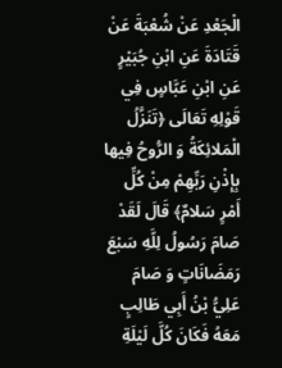الْجَعْدِ عَنْ شُعْبَةَ عَنْ قَتَادَةَ عَنِ ابْنِ جُبَيْرٍ عَنِ ابْنِ عَبَّاسٍ فِي قَوْلِهِ تَعَالَى ﴿تَنَزَّلُ الْمَلائِكَةُ وَ الرُّوحُ فِيها بِإِذْنِ رَبِّهِمْ مِنْ كُلِّ أَمْرٍ سَلامٌ﴾ قَالَ لَقَدْ صَامَ رَسُولُ لِلَّهِ سَبْعَ رَمَضَانَاتٍ وَ صَامَ عَلِيُّ بْنُ أَبِي طَالِبٍ مَعَهُ فَكَانَ كُلَّ لَيْلَةِ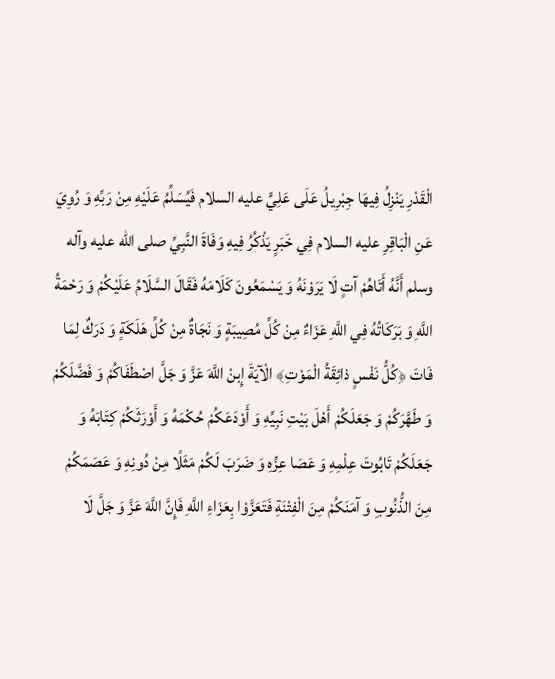الْقَدْرِ يَنْزِلُ فِيهَا جِبْرِيلُ عَلَى عَلِيٍّ عليه السلام فَيُسَلِّمُ عَلَيْهِ مِنْ رَبِّهِ وَ رُوِيَ عَنِ الْبَاقِرِ عليه السلام فِي خَبَرٍ يَذْكُرُ فِيهِ وَفَاةَ النَّبِيِّ صلى الله عليه وآله وسلم أَنَّهُ أَتَاهُمْ آتٍ لَا يَرَوْنَهُ وَ يَسْمَعُونَ كَلَامَهُ فَقَالَ السَّلَامُ عَلَيْكُمْ وَ رَحْمَةُ اللَّهِ وَ بَرَكَاتُهُ فِي اللَّهِ عَزَاءٌ مِنْ كُلِّ مُصِيبَةٍ وَ نَجَاةٌ مِنْ كُلِّ هَلَكَةٍ وَ دَرَكٌ لِمَا فَاتَ ﴿كُلُّ نَفْسٍ ذائِقَةُ الْمَوْتِ﴾ الْآيَةَ إِبنْ اللَّهَ عَزَّ وَ جَلَّ اصْطَفَاكُمْ وَ فَضَّلَكُمْ وَ طَهَّرَكُمْ وَ جَعَلَكُمْ أَهْلَ بَيْتِ نَبِيِّهِ وَ أَوْدَعَكُمْ حُكْمَهُ وَ أَوْرَثَكُمْ كِتَابَهُ وَ جَعَلَكُمْ تَابُوتَ عِلْمِهِ وَ عَصَا عِزِّهِ وَ ضَرَبَ لَكُمْ مَثَلًا مِنْ دُونِهِ وَ عَصَمَكُمْ مِنَ الذُّنُوبِ وَ آمَنَكُمْ مِنَ الْفِتْنَةِ فَتَعَزَّوْا بِعَزَاءِ اللَّهِ فَإِنَّ اللَّهَ عَزَّ وَ جَلَّ لَا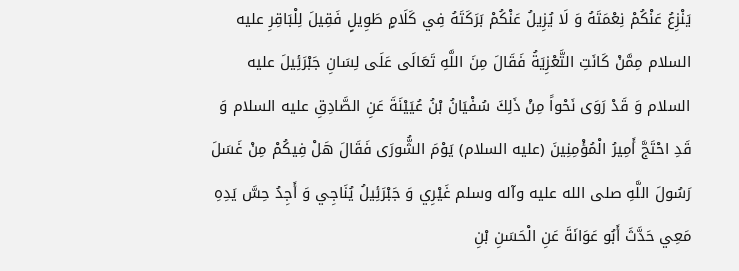يَنْزِعُ عَنْكُمْ نِعْمَتَهُ وَ لَا يُزِيلُ عَنْكُمْ بَرَكَتَهُ فِي كَلَامٍ طَوِيلٍ فَقِيلَ لِلْبَاقِرِ عليه السلام مِمَّنْ كَانَتِ التَّعْزِيَةُ فَقَالَ مِنَ اللَّهِ تَعَالَى عَلَى لِسَانِ جَبْرَئِيلَ عليه السلام وَ قَدْ رَوَى نَحْواً مِنْ ذَلِكَ سُفْيَانُ بْنُ عُيَيْنَةَ عَنِ الصَّادِقِ عليه السلام وَ قَدِ احْتَجَّ أَمِيرُ الْمُؤْمِنِينَ (عليه السلام) يَوْمَ الشُّورَى فَقَالَ هَلْ فِيكُمْ مِنْ غَسَلَ رَسُولَ اللَّهِ صلى الله عليه وآله وسلم غَيْرِي وَ جَبْرَئِيلُ يُنَاجِي وَ أَجِدُ حِسَّ يَدِهِ مَعِي حَدَّثَ أَبُو عَوَانَةَ عَنِ الْحَسَنِ بْنِ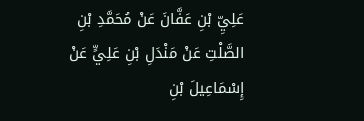عَلِيِّ بْنِ عَفَّانَ عَنْ مُحَمَّدِ بْنِ الصَّلْتِ عَنْ مَنْدَلِ بْنِ عَلِيٍّ عَنْ إِسْمَاعِيلَ بْنِ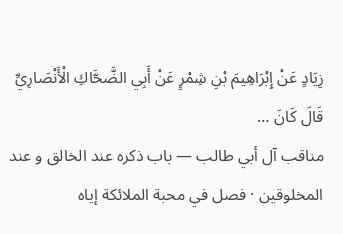زِيَادٍ عَنْ إِبْرَاهِيمَ بْنِ شِمْرٍ عَنْ أَبِي الضَّحَّاكِ الْأَنْصَارِيِّ قَالَ كَانَ …
مناقب آل أبي طالب — باب ذكره عند الخالق و عند المخلوقين · فصل في محبة الملائكة إياه